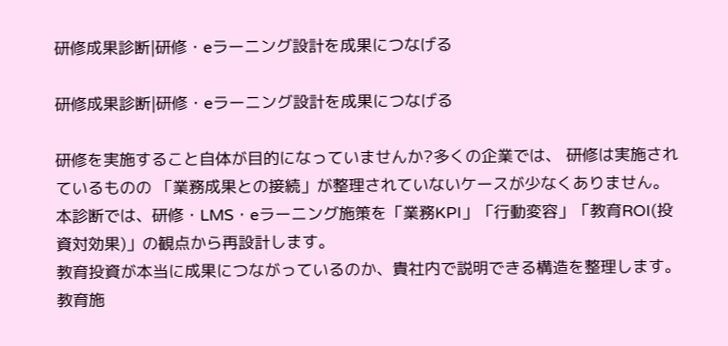研修成果診断|研修・eラーニング設計を成果につなげる

研修成果診断|研修・eラーニング設計を成果につなげる

研修を実施すること自体が目的になっていませんか?多くの企業では、 研修は実施されているものの 「業務成果との接続」が整理されていないケースが少なくありません。
本診断では、研修・LMS・eラーニング施策を「業務KPI」「行動変容」「教育ROI(投資対効果)」の観点から再設計します。
教育投資が本当に成果につながっているのか、貴社内で説明できる構造を整理します。教育施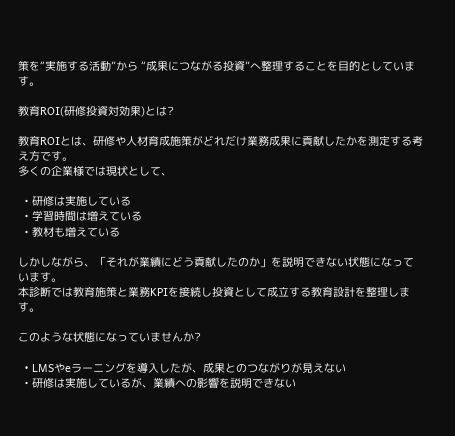策を“実施する活動”から “成果につながる投資”へ整理することを目的としています。

教育ROI(研修投資対効果)とは?

教育ROIとは、研修や人材育成施策がどれだけ業務成果に貢献したかを測定する考え方です。
多くの企業様では現状として、

  • 研修は実施している
  • 学習時間は増えている
  • 教材も増えている

しかしながら、「それが業績にどう貢献したのか」を説明できない状態になっています。
本診断では教育施策と業務KPIを接続し投資として成立する教育設計を整理します。

このような状態になっていませんか?

  • LMSやeラーニングを導入したが、成果とのつながりが見えない
  • 研修は実施しているが、業績への影響を説明できない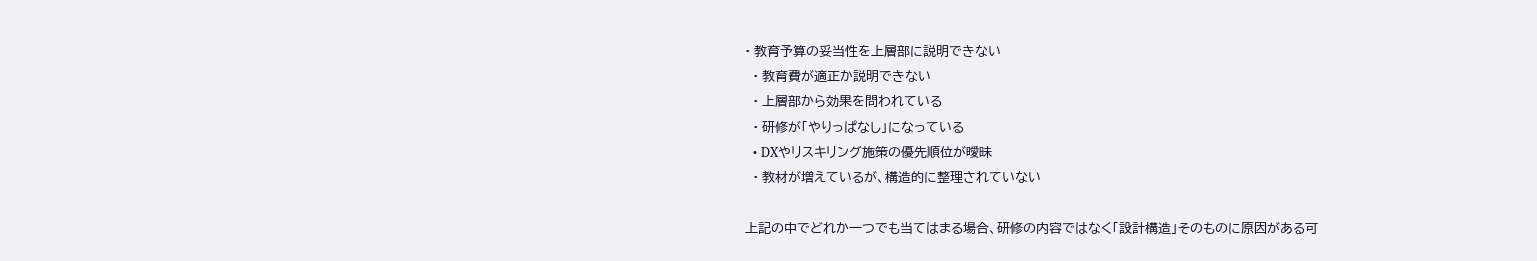• 教育予算の妥当性を上層部に説明できない
  • 教育費が適正か説明できない
  • 上層部から効果を問われている
  • 研修が「やりっぱなし」になっている
  • DXやリスキリング施策の優先順位が曖昧
  • 教材が増えているが、構造的に整理されていない

上記の中でどれか一つでも当てはまる場合、研修の内容ではなく「設計構造」そのものに原因がある可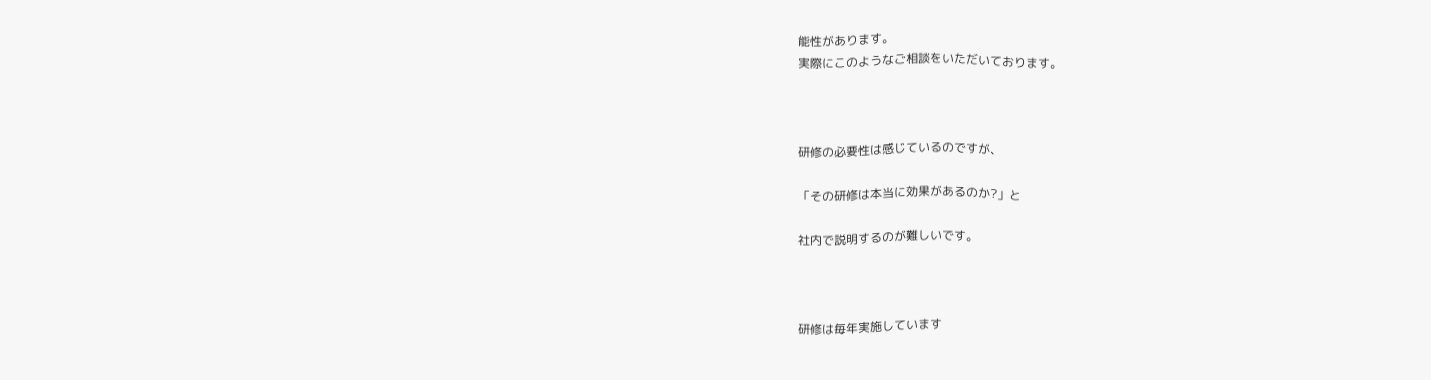能性があります。
実際にこのようなご相談をいただいております。



研修の必要性は感じているのですが、

「その研修は本当に効果があるのか?」と

社内で説明するのが難しいです。



研修は毎年実施しています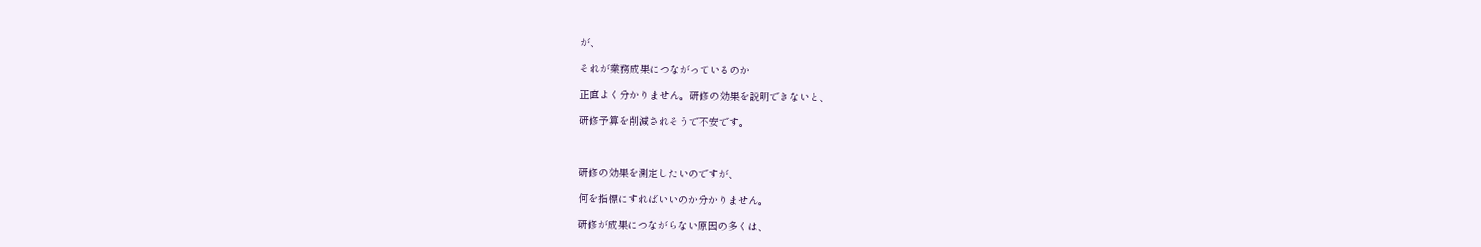が、

それが業務成果につながっているのか

正直よく分かりません。研修の効果を説明できないと、

研修予算を削減されそうで不安です。



研修の効果を測定したいのですが、

何を指標にすればいいのか分かりません。

研修が成果につながらない原因の多くは、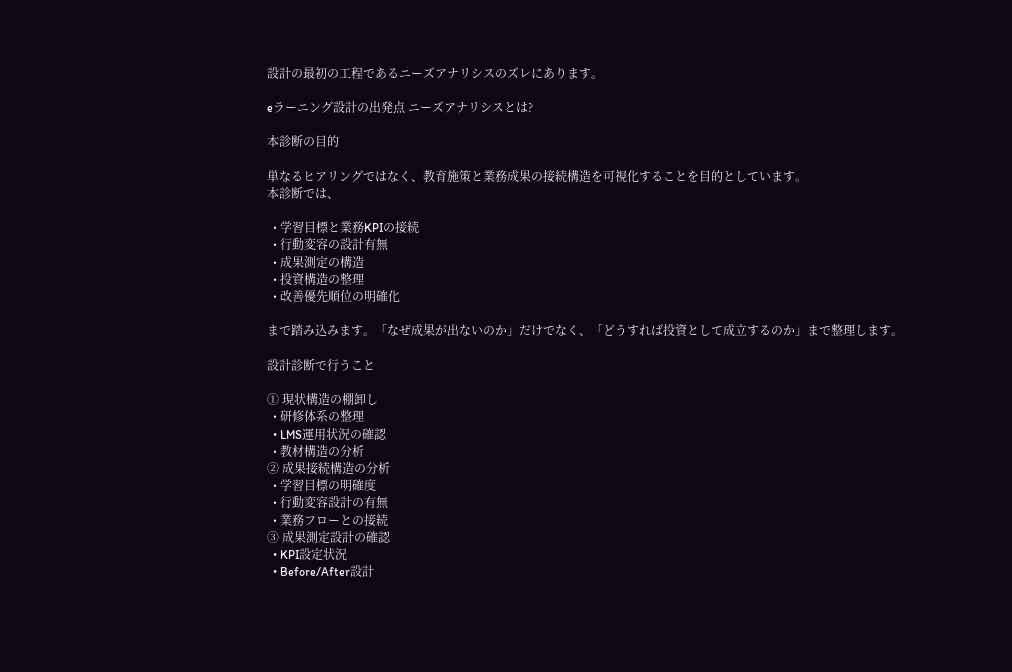設計の最初の工程であるニーズアナリシスのズレにあります。

eラーニング設計の出発点 ニーズアナリシスとは?

本診断の目的

単なるヒアリングではなく、教育施策と業務成果の接続構造を可視化することを目的としています。
本診断では、

  • 学習目標と業務KPIの接続
  • 行動変容の設計有無
  • 成果測定の構造
  • 投資構造の整理
  • 改善優先順位の明確化

まで踏み込みます。「なぜ成果が出ないのか」だけでなく、「どうすれば投資として成立するのか」まで整理します。

設計診断で行うこと

① 現状構造の棚卸し
  • 研修体系の整理
  • LMS運用状況の確認
  • 教材構造の分析
② 成果接続構造の分析
  • 学習目標の明確度
  • 行動変容設計の有無
  • 業務フローとの接続
③ 成果測定設計の確認
  • KPI設定状況
  • Before/After設計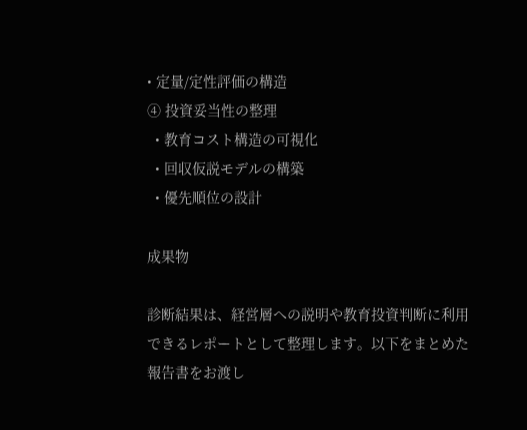• 定量/定性評価の構造
④ 投資妥当性の整理
  • 教育コスト構造の可視化
  • 回収仮説モデルの構築
  • 優先順位の設計

成果物

診断結果は、経営層への説明や教育投資判断に利用できるレポートとして整理します。以下をまとめた報告書をお渡し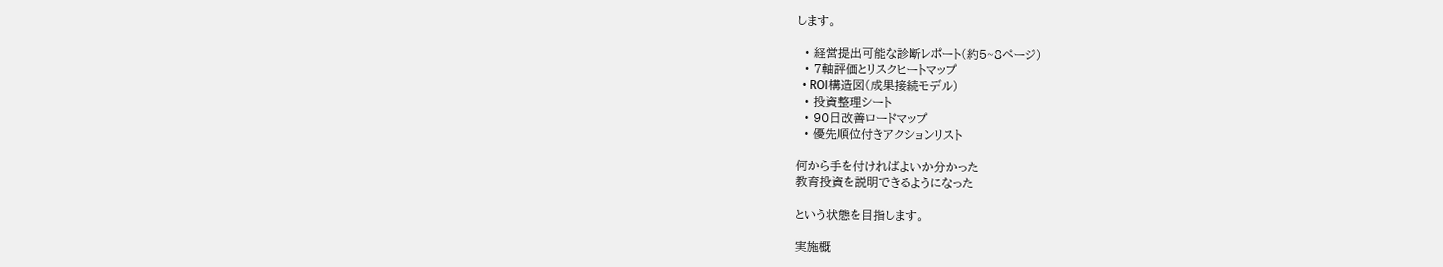します。

  • 経営提出可能な診断レポート(約5~8ページ)
  • 7軸評価とリスクヒートマップ
  • ROI構造図(成果接続モデル)
  • 投資整理シート
  • 90日改善ロードマップ
  • 優先順位付きアクションリスト

何から手を付ければよいか分かった
教育投資を説明できるようになった

という状態を目指します。

実施概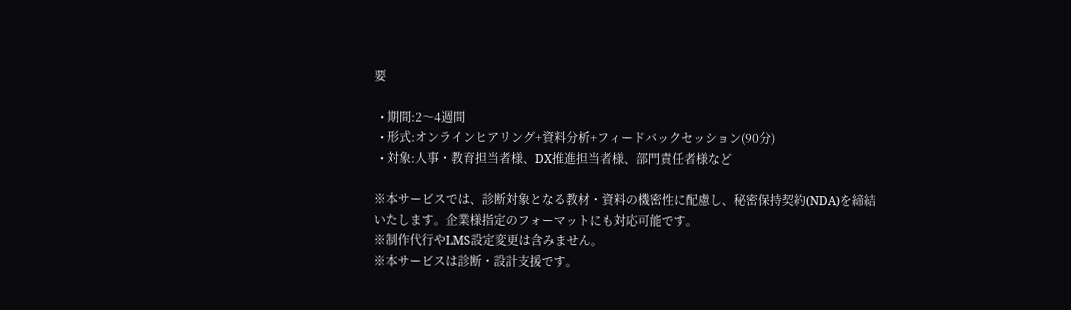要

  • 期間:2〜4週間
  • 形式:オンラインヒアリング+資料分析+フィードバックセッション(90分)
  • 対象:人事・教育担当者様、DX推進担当者様、部門責任者様など

※本サービスでは、診断対象となる教材・資料の機密性に配慮し、秘密保持契約(NDA)を締結いたします。企業様指定のフォーマットにも対応可能です。
※制作代行やLMS設定変更は含みません。
※本サービスは診断・設計支援です。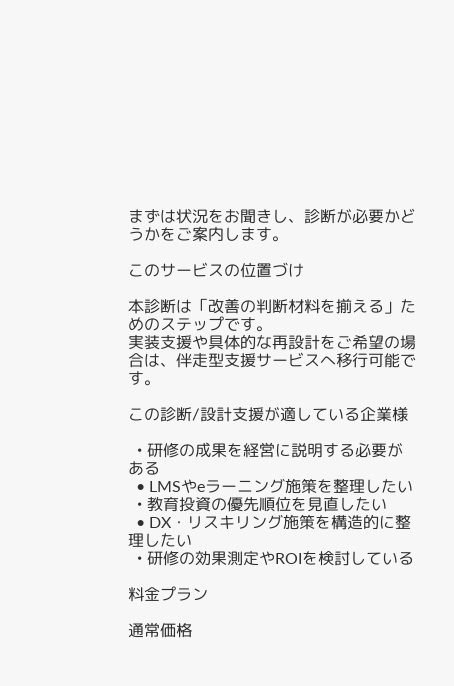まずは状況をお聞きし、診断が必要かどうかをご案内します。

このサービスの位置づけ

本診断は「改善の判断材料を揃える」ためのステップです。
実装支援や具体的な再設計をご希望の場合は、伴走型支援サービスへ移行可能です。

この診断/設計支援が適している企業様

  • 研修の成果を経営に説明する必要がある
  • LMSやeラーニング施策を整理したい
  • 教育投資の優先順位を見直したい
  • DX・リスキリング施策を構造的に整理したい
  • 研修の効果測定やROIを検討している

料金プラン

通常価格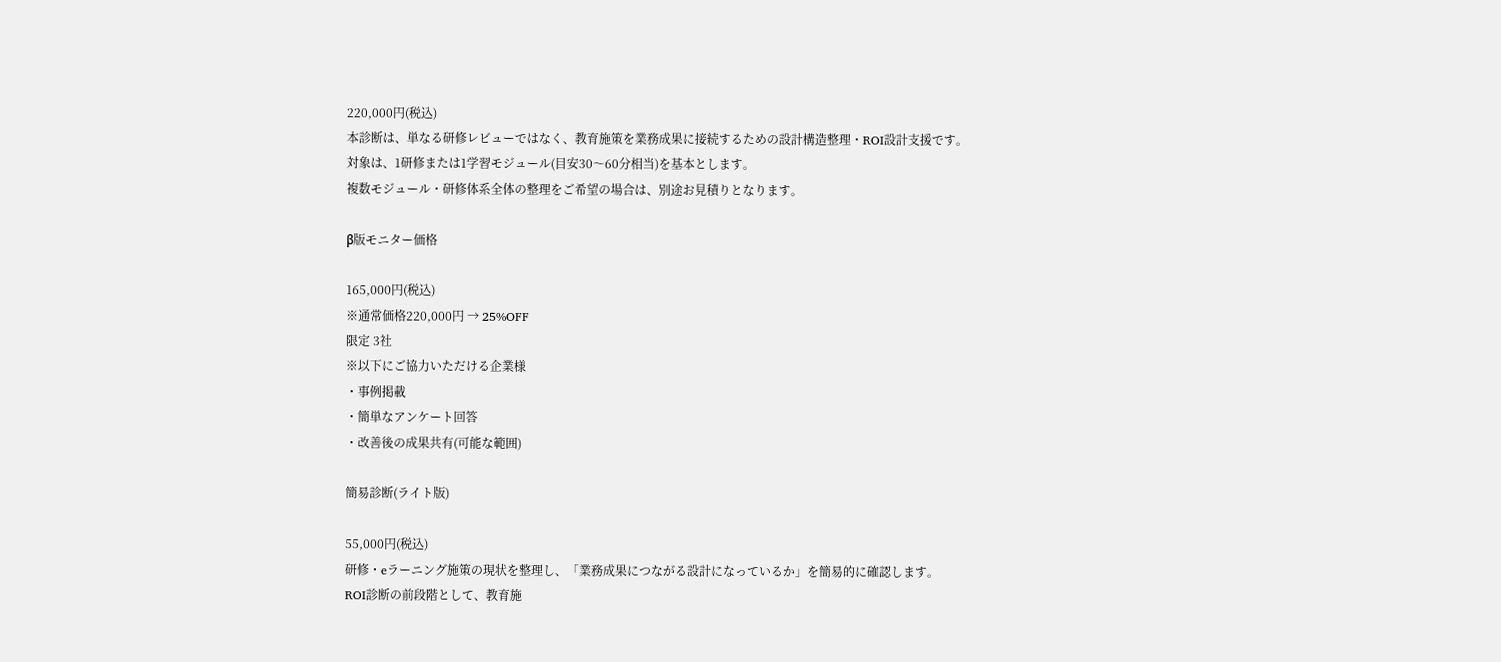220,000円(税込)
本診断は、単なる研修レビューではなく、教育施策を業務成果に接続するための設計構造整理・ROI設計支援です。
対象は、1研修または1学習モジュール(目安30〜60分相当)を基本とします。
複数モジュール・研修体系全体の整理をご希望の場合は、別途お見積りとなります。

β版モニター価格

165,000円(税込)
※通常価格220,000円 → 25%OFF
限定 3社
※以下にご協力いただける企業様
・事例掲載
・簡単なアンケート回答
・改善後の成果共有(可能な範囲)

簡易診断(ライト版)

55,000円(税込)
研修・eラーニング施策の現状を整理し、「業務成果につながる設計になっているか」を簡易的に確認します。
ROI診断の前段階として、教育施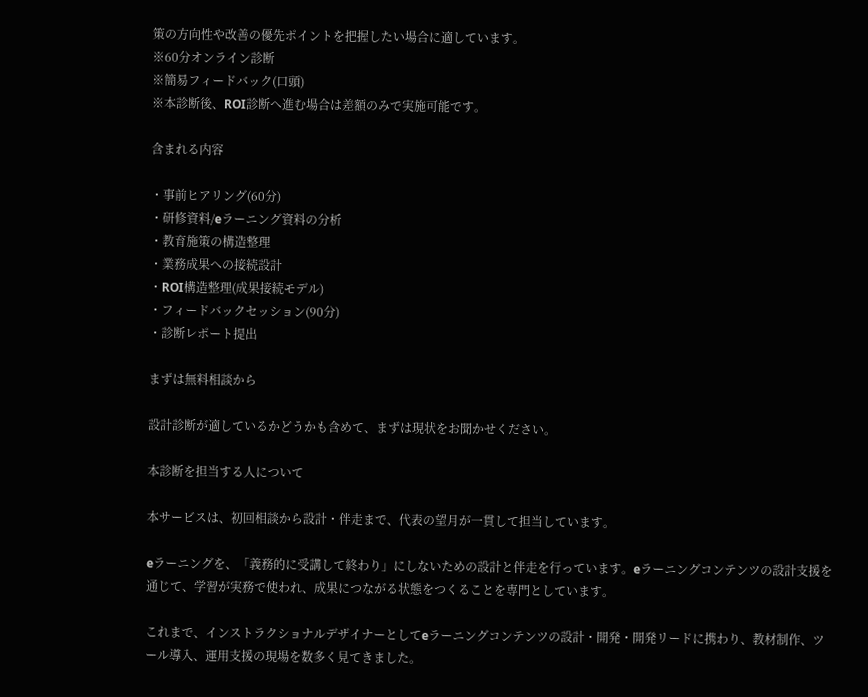策の方向性や改善の優先ポイントを把握したい場合に適しています。
※60分オンライン診断
※簡易フィードバック(口頭)
※本診断後、ROI診断へ進む場合は差額のみで実施可能です。

含まれる内容

・事前ヒアリング(60分)
・研修資料/eラーニング資料の分析
・教育施策の構造整理
・業務成果への接続設計
・ROI構造整理(成果接続モデル)
・フィードバックセッション(90分)
・診断レポート提出

まずは無料相談から

設計診断が適しているかどうかも含めて、まずは現状をお聞かせください。

本診断を担当する人について

本サービスは、初回相談から設計・伴走まで、代表の望月が一貫して担当しています。

eラーニングを、「義務的に受講して終わり」にしないための設計と伴走を行っています。eラーニングコンテンツの設計支援を通じて、学習が実務で使われ、成果につながる状態をつくることを専門としています。

これまで、インストラクショナルデザイナーとしてeラーニングコンテンツの設計・開発・開発リードに携わり、教材制作、ツール導入、運用支援の現場を数多く見てきました。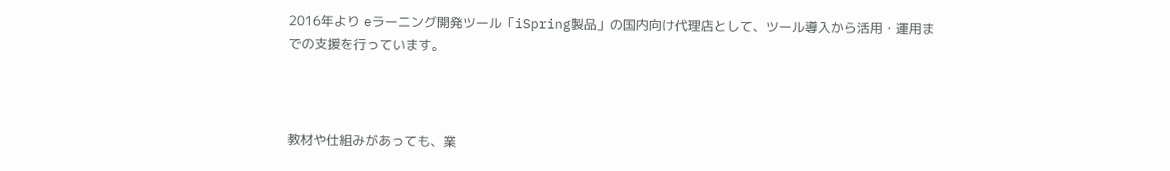2016年より eラーニング開発ツール「iSpring製品」の国内向け代理店として、ツール導入から活用・運用までの支援を行っています。



教材や仕組みがあっても、業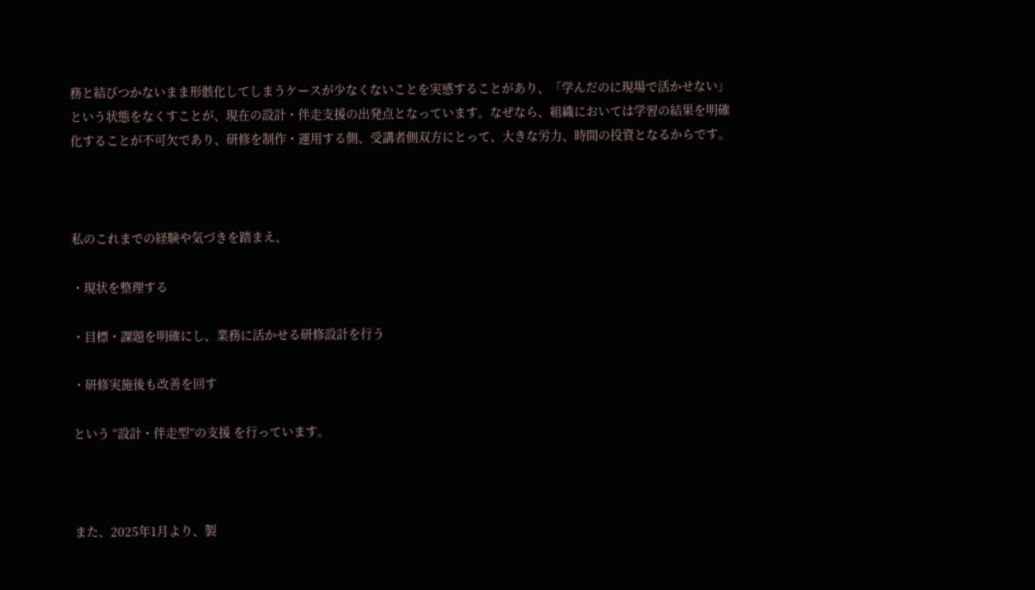務と結びつかないまま形骸化してしまうケースが少なくないことを実感することがあり、「学んだのに現場で活かせない」という状態をなくすことが、現在の設計・伴走支援の出発点となっています。なぜなら、組織においては学習の結果を明確化することが不可欠であり、研修を制作・運用する側、受講者側双方にとって、大きな労力、時間の投資となるからです。



私のこれまでの経験や気づきを踏まえ、

・現状を整理する

・目標・課題を明確にし、業務に活かせる研修設計を行う

・研修実施後も改善を回す

という “設計・伴走型”の支援 を行っています。



また、2025年1月より、製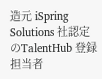造元 iSpring Solutions 社認定のTalentHub 登録担当者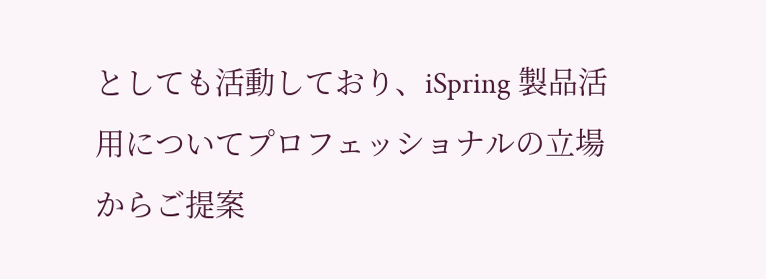としても活動しており、iSpring 製品活用についてプロフェッショナルの立場からご提案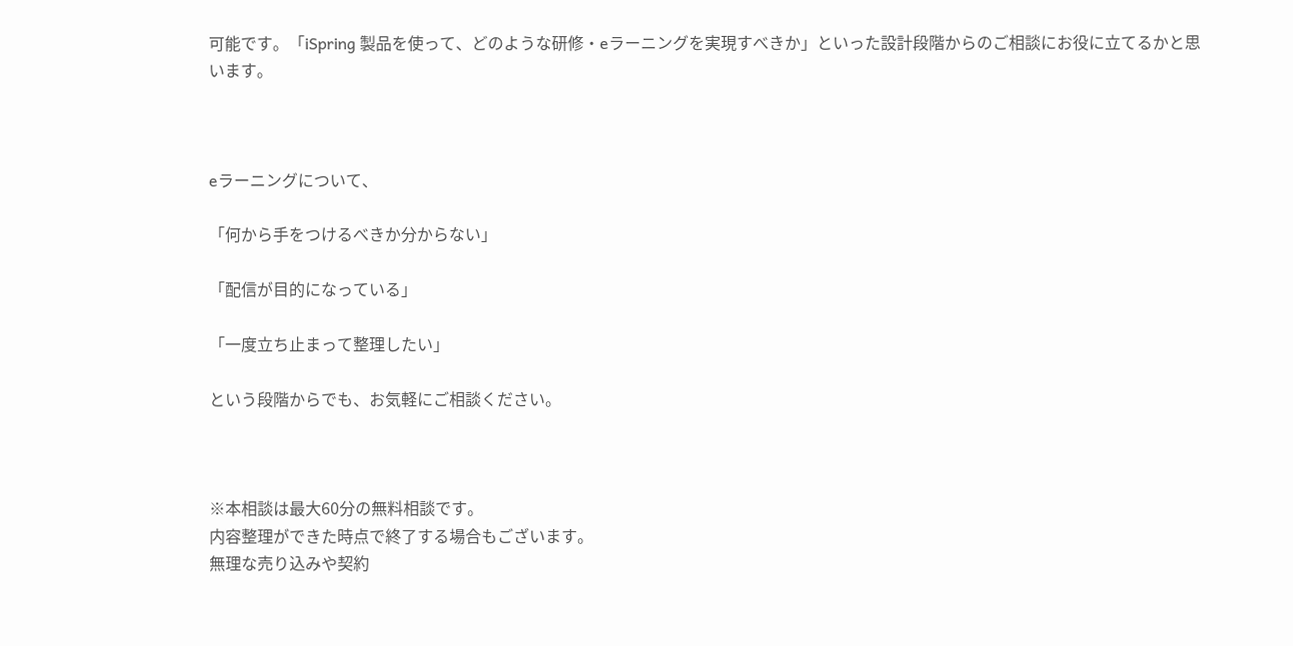可能です。「iSpring 製品を使って、どのような研修・eラーニングを実現すべきか」といった設計段階からのご相談にお役に立てるかと思います。



eラーニングについて、

「何から手をつけるべきか分からない」

「配信が目的になっている」

「一度立ち止まって整理したい」

という段階からでも、お気軽にご相談ください。



※本相談は最大60分の無料相談です。
内容整理ができた時点で終了する場合もございます。
無理な売り込みや契約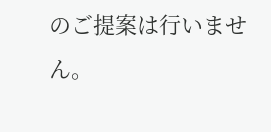のご提案は行いません。